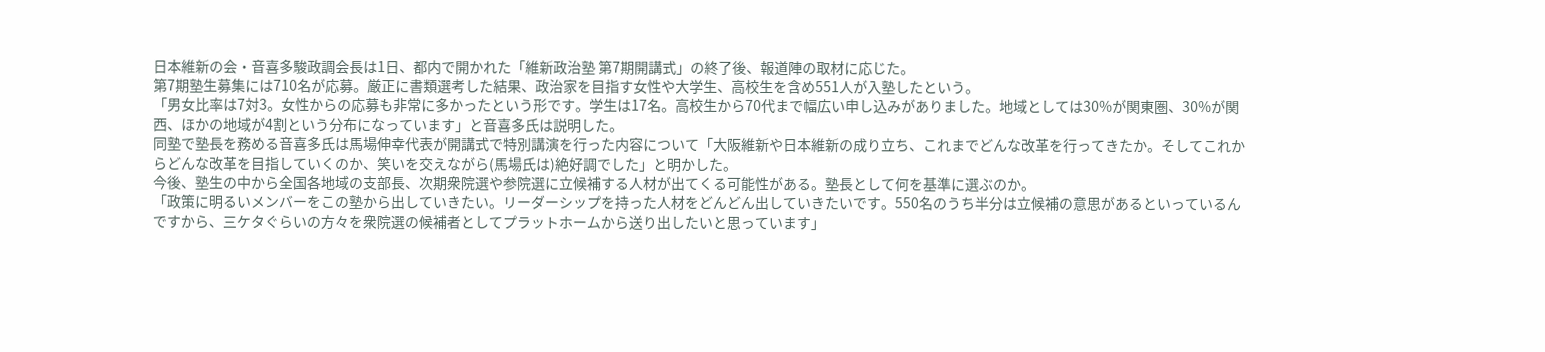日本維新の会・音喜多駿政調会長は1日、都内で開かれた「維新政治塾 第7期開講式」の終了後、報道陣の取材に応じた。
第7期塾生募集には710名が応募。厳正に書類選考した結果、政治家を目指す女性や大学生、高校生を含め551人が入塾したという。
「男女比率は7対3。女性からの応募も非常に多かったという形です。学生は17名。高校生から70代まで幅広い申し込みがありました。地域としては30%が関東圏、30%が関西、ほかの地域が4割という分布になっています」と音喜多氏は説明した。
同塾で塾長を務める音喜多氏は馬場伸幸代表が開講式で特別講演を行った内容について「大阪維新や日本維新の成り立ち、これまでどんな改革を行ってきたか。そしてこれからどんな改革を目指していくのか、笑いを交えながら(馬場氏は)絶好調でした」と明かした。
今後、塾生の中から全国各地域の支部長、次期衆院選や参院選に立候補する人材が出てくる可能性がある。塾長として何を基準に選ぶのか。
「政策に明るいメンバーをこの塾から出していきたい。リーダーシップを持った人材をどんどん出していきたいです。550名のうち半分は立候補の意思があるといっているんですから、三ケタぐらいの方々を衆院選の候補者としてプラットホームから送り出したいと思っています」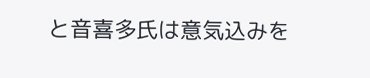と音喜多氏は意気込みを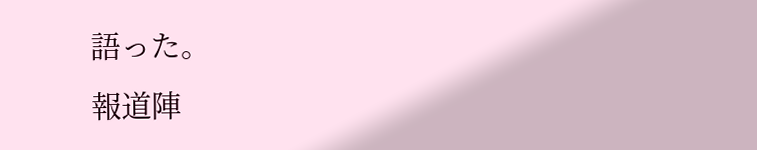語った。
報道陣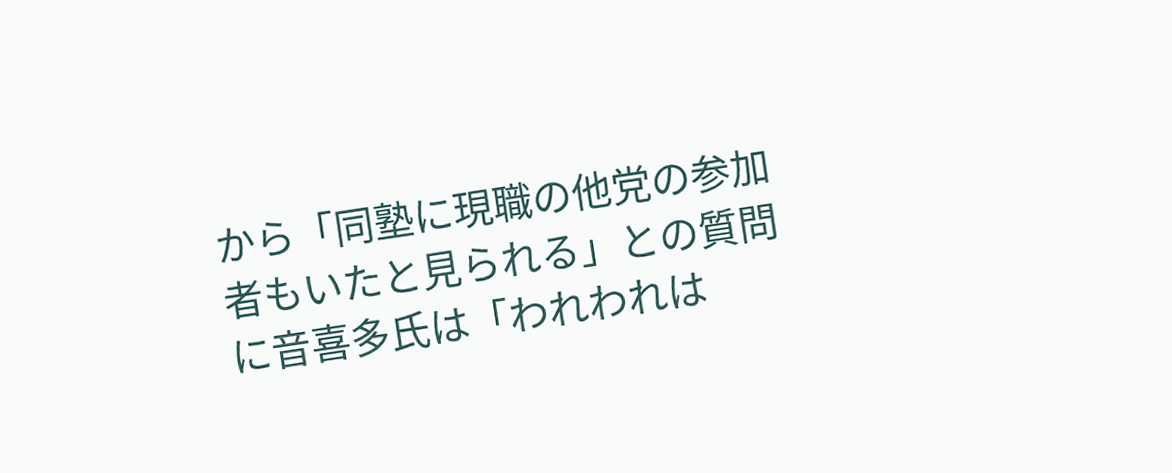から「同塾に現職の他党の参加者もいたと見られる」との質問に音喜多氏は「われわれは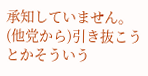承知していません。(他党から)引き抜こうとかそういう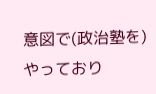意図で(政治塾を)やっており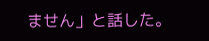ません」と話した。